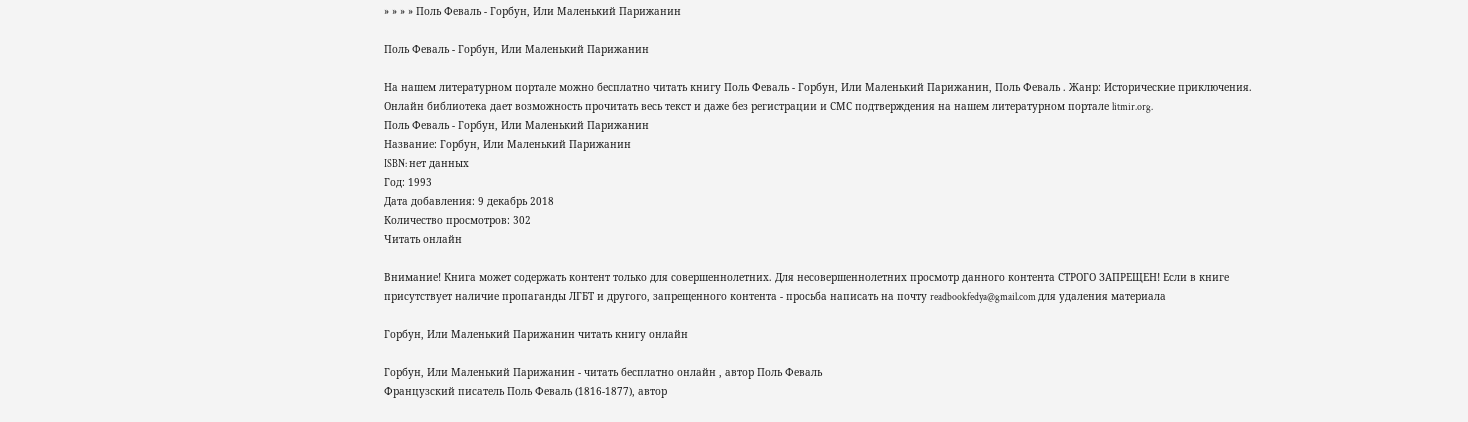» » » » Поль Феваль - Горбун, Или Маленький Парижанин

Поль Феваль - Горбун, Или Маленький Парижанин

На нашем литературном портале можно бесплатно читать книгу Поль Феваль - Горбун, Или Маленький Парижанин, Поль Феваль . Жанр: Исторические приключения. Онлайн библиотека дает возможность прочитать весь текст и даже без регистрации и СМС подтверждения на нашем литературном портале litmir.org.
Поль Феваль - Горбун, Или Маленький Парижанин
Название: Горбун, Или Маленький Парижанин
ISBN: нет данных
Год: 1993
Дата добавления: 9 декабрь 2018
Количество просмотров: 302
Читать онлайн

Внимание! Книга может содержать контент только для совершеннолетних. Для несовершеннолетних просмотр данного контента СТРОГО ЗАПРЕЩЕН! Если в книге присутствует наличие пропаганды ЛГБТ и другого, запрещенного контента - просьба написать на почту readbookfedya@gmail.com для удаления материала

Горбун, Или Маленький Парижанин читать книгу онлайн

Горбун, Или Маленький Парижанин - читать бесплатно онлайн , автор Поль Феваль
Французский писатель Поль Феваль (1816-1877), автор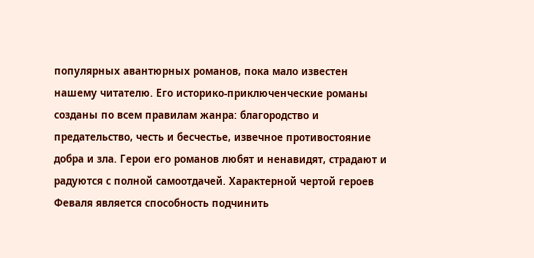популярных авантюрных романов, пока мало известен нашему читателю. Его историко-приключенческие романы созданы по всем правилам жанра: благородство и предательство, честь и бесчестье, извечное противостояние добра и зла. Герои его романов любят и ненавидят, страдают и радуются с полной самоотдачей. Характерной чертой героев Феваля является способность подчинить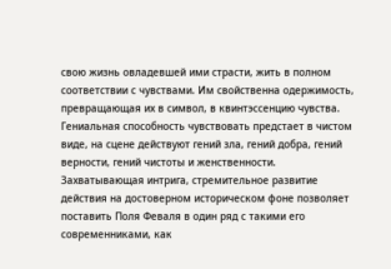свою жизнь овладевшей ими страсти, жить в полном соответствии с чувствами. Им свойственна одержимость, превращающая их в символ, в квинтэссенцию чувства. Гениальная способность чувствовать предстает в чистом виде, на сцене действуют гений зла, гений добра, гений верности, гений чистоты и женственности. Захватывающая интрига, стремительное развитие действия на достоверном историческом фоне позволяет поставить Поля Феваля в один ряд с такими его современниками, как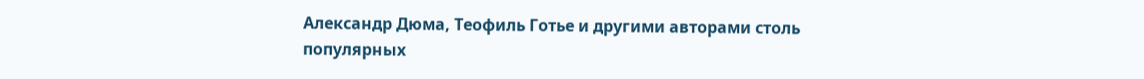Александр Дюма, Теофиль Готье и другими авторами столь популярных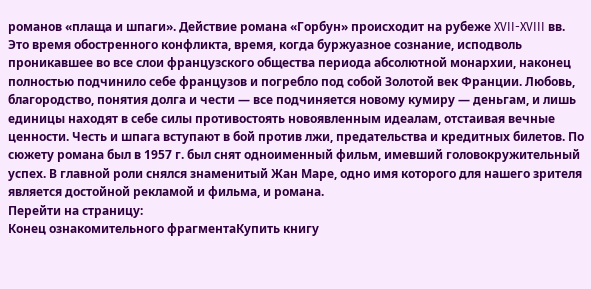романов «плаща и шпаги». Действие романа «Горбун» происходит на рубеже XVII-XVIII вв. Это время обостренного конфликта, время, когда буржуазное сознание, исподволь проникавшее во все слои французского общества периода абсолютной монархии, наконец полностью подчинило себе французов и погребло под собой Золотой век Франции. Любовь, благородство, понятия долга и чести — все подчиняется новому кумиру — деньгам, и лишь единицы находят в себе силы противостоять новоявленным идеалам, отстаивая вечные ценности. Честь и шпага вступают в бой против лжи, предательства и кредитных билетов. По сюжету романа был в 1957 г. был снят одноименный фильм, имевший головокружительный успех. В главной роли снялся знаменитый Жан Маре, одно имя которого для нашего зрителя является достойной рекламой и фильма, и романа.
Перейти на страницу:
Конец ознакомительного фрагментаКупить книгу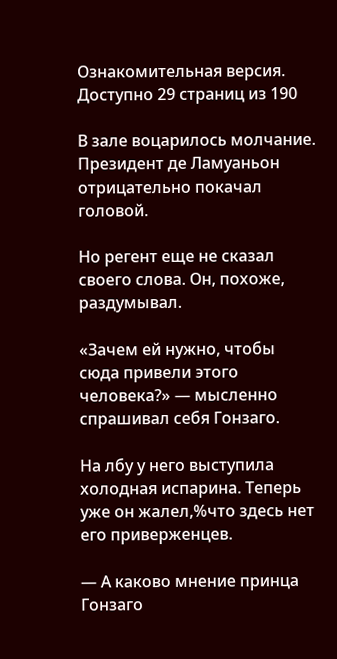Ознакомительная версия. Доступно 29 страниц из 190

В зале воцарилось молчание. Президент де Ламуаньон отрицательно покачал головой.

Но регент еще не сказал своего слова. Он, похоже, раздумывал.

«Зачем ей нужно, чтобы сюда привели этого человека?» — мысленно спрашивал себя Гонзаго.

На лбу у него выступила холодная испарина. Теперь уже он жалел,%что здесь нет его приверженцев.

— А каково мнение принца Гонзаго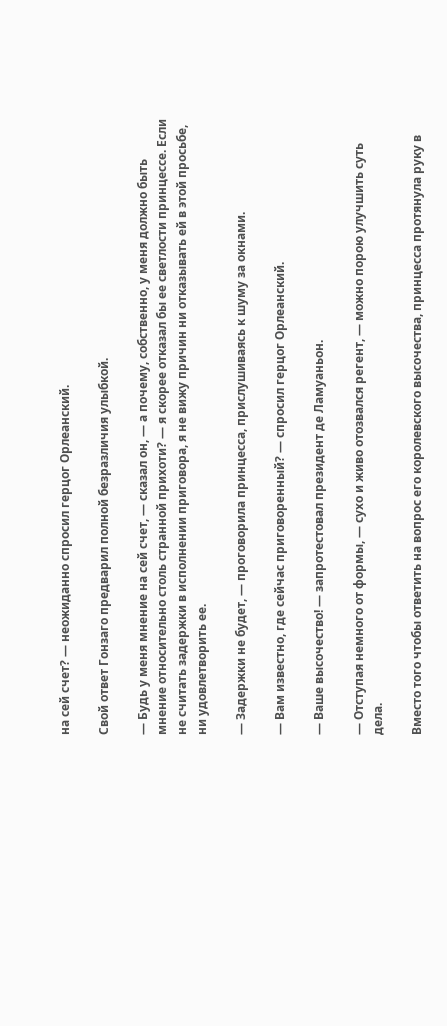на сей счет? — неожиданно спросил герцог Орлеанский.

Свой ответ Гонзаго предварил полной безразличия улыбкой.

— Будь у меня мнение на сей счет, — сказал он, — а почему, собственно, у меня должно быть мнение относительно столь странной прихоти? — я скорее отказал бы ее светлости принцессе. Если не считать задержки в исполнении приговора, я не вижу причин ни отказывать ей в этой просьбе, ни удовлетворить ее.

— Задержки не будет, — проговорила принцесса, прислушиваясь к шуму за окнами.

— Вам известно, где сейчас приговоренный? — спросил герцог Орлеанский.

— Ваше высочество! — запротестовал президент де Ламуаньон.

— Отступая немного от формы, — сухо и живо отозвался регент, — можно порою улучшить суть дела.

Вместо того чтобы ответить на вопрос его королевского высочества, принцесса протянула руку в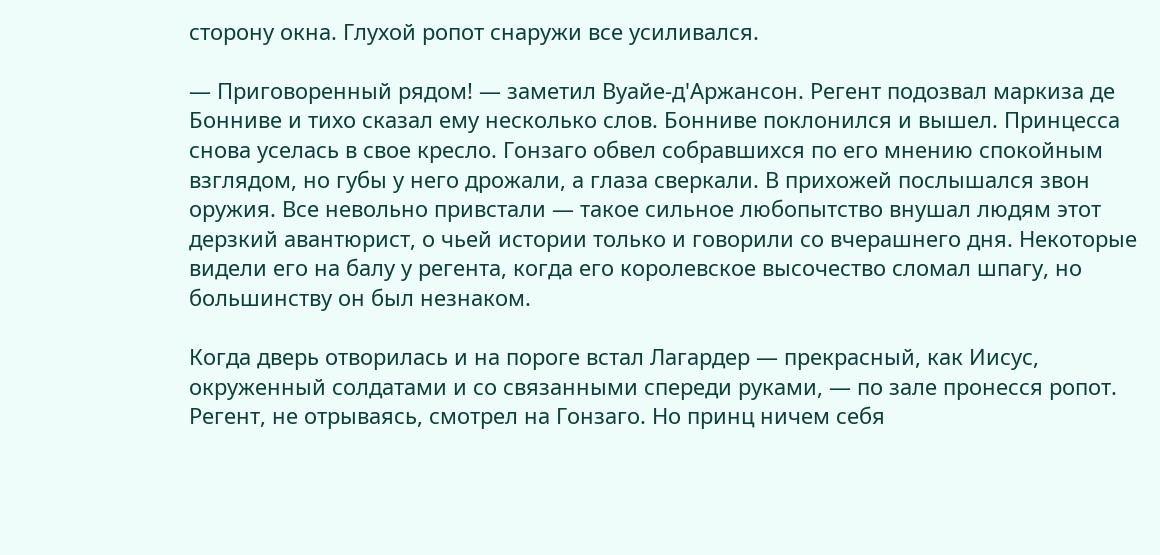сторону окна. Глухой ропот снаружи все усиливался.

— Приговоренный рядом! — заметил Вуайе-д'Аржансон. Регент подозвал маркиза де Бонниве и тихо сказал ему несколько слов. Бонниве поклонился и вышел. Принцесса снова уселась в свое кресло. Гонзаго обвел собравшихся по его мнению спокойным взглядом, но губы у него дрожали, а глаза сверкали. В прихожей послышался звон оружия. Все невольно привстали — такое сильное любопытство внушал людям этот дерзкий авантюрист, о чьей истории только и говорили со вчерашнего дня. Некоторые видели его на балу у регента, когда его королевское высочество сломал шпагу, но большинству он был незнаком.

Когда дверь отворилась и на пороге встал Лагардер — прекрасный, как Иисус, окруженный солдатами и со связанными спереди руками, — по зале пронесся ропот. Регент, не отрываясь, смотрел на Гонзаго. Но принц ничем себя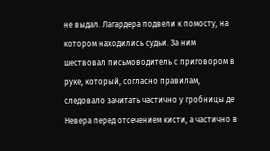не выдал. Лагардера подвели к помосту, на котором находились судьи. За ним шествовал письмоводитель с приговором в руке, который, согласно правилам, следовало зачитать частично у гробницы де Невера перед отсечением кисти, а частично в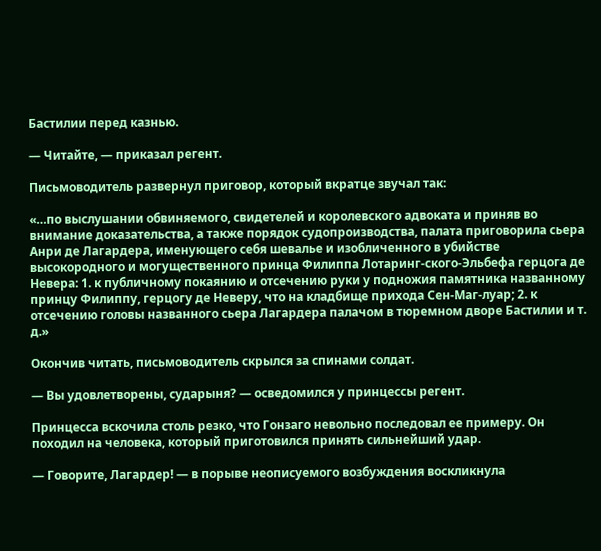Бастилии перед казнью.

— Читайте, — приказал регент.

Письмоводитель развернул приговор, который вкратце звучал так:

«…по выслушании обвиняемого, свидетелей и королевского адвоката и приняв во внимание доказательства, а также порядок судопроизводства, палата приговорила сьера Анри де Лагардера, именующего себя шевалье и изобличенного в убийстве высокородного и могущественного принца Филиппа Лотаринг-ского-Эльбефа герцога де Невера: 1. к публичному покаянию и отсечению руки у подножия памятника названному принцу Филиппу, герцогу де Неверу, что на кладбище прихода Сен-Маг-луар; 2. к отсечению головы названного сьера Лагардера палачом в тюремном дворе Бастилии и т. д.»

Окончив читать, письмоводитель скрылся за спинами солдат.

— Вы удовлетворены, сударыня? — осведомился у принцессы регент.

Принцесса вскочила столь резко, что Гонзаго невольно последовал ее примеру. Он походил на человека, который приготовился принять сильнейший удар.

— Говорите, Лагардер! — в порыве неописуемого возбуждения воскликнула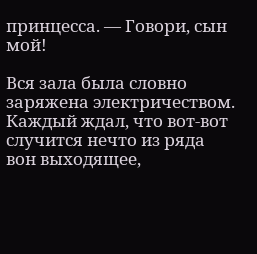принцесса. — Говори, сын мой!

Вся зала была словно заряжена электричеством. Каждый ждал, что вот-вот случится нечто из ряда вон выходящее,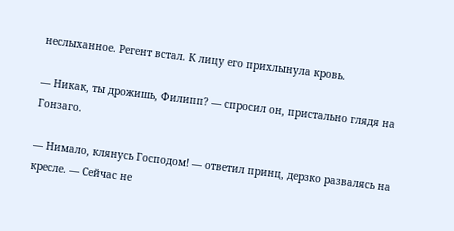неслыханное. Регент встал. К лицу его прихлынула кровь.

— Никак, ты дрожишь, Филипп? — спросил он, пристально глядя на Гонзаго.

— Нимало, клянусь Господом! — ответил принц, дерзко развалясь на кресле. — Сейчас не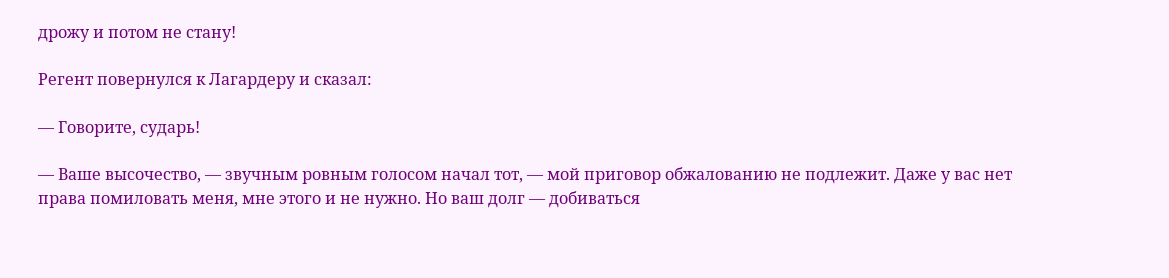дрожу и потом не стану!

Регент повернулся к Лагардеру и сказал:

— Говорите, сударь!

— Ваше высочество, — звучным ровным голосом начал тот, — мой приговор обжалованию не подлежит. Даже у вас нет права помиловать меня, мне этого и не нужно. Но ваш долг — добиваться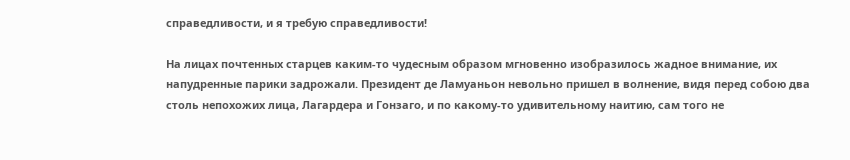справедливости, и я требую справедливости!

На лицах почтенных старцев каким-то чудесным образом мгновенно изобразилось жадное внимание, их напудренные парики задрожали. Президент де Ламуаньон невольно пришел в волнение, видя перед собою два столь непохожих лица, Лагардера и Гонзаго, и по какому-то удивительному наитию, сам того не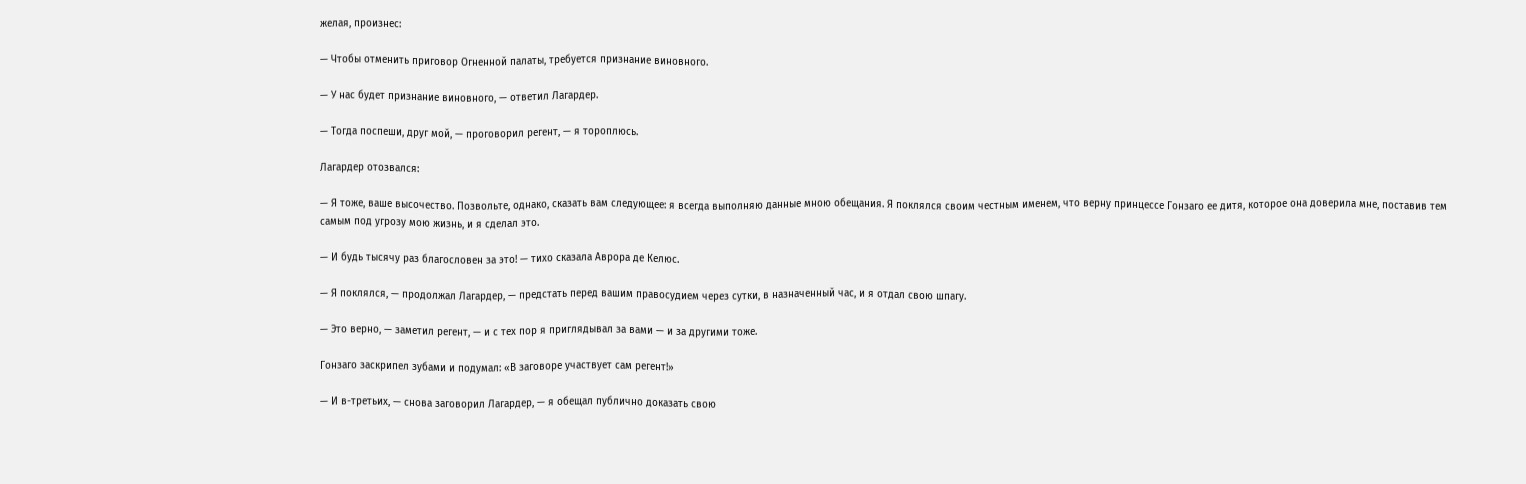желая, произнес:

— Чтобы отменить приговор Огненной палаты, требуется признание виновного.

— У нас будет признание виновного, — ответил Лагардер.

— Тогда поспеши, друг мой, — проговорил регент, — я тороплюсь.

Лагардер отозвался:

— Я тоже, ваше высочество. Позвольте, однако, сказать вам следующее: я всегда выполняю данные мною обещания. Я поклялся своим честным именем, что верну принцессе Гонзаго ее дитя, которое она доверила мне, поставив тем самым под угрозу мою жизнь, и я сделал это.

— И будь тысячу раз благословен за это! — тихо сказала Аврора де Келюс.

— Я поклялся, — продолжал Лагардер, — предстать перед вашим правосудием через сутки, в назначенный час, и я отдал свою шпагу.

— Это верно, — заметил регент, — и с тех пор я приглядывал за вами — и за другими тоже.

Гонзаго заскрипел зубами и подумал: «В заговоре участвует сам регент!»

— И в-третьих, — снова заговорил Лагардер, — я обещал публично доказать свою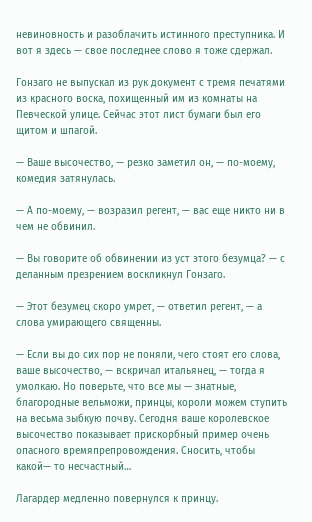невиновность и разоблачить истинного преступника. И вот я здесь — свое последнее слово я тоже сдержал.

Гонзаго не выпускал из рук документ с тремя печатями из красного воска, похищенный им из комнаты на Певческой улице. Сейчас этот лист бумаги был его щитом и шпагой.

— Ваше высочество, — резко заметил он, — по-моему, комедия затянулась.

— А по-моему, — возразил регент, — вас еще никто ни в чем не обвинил.

— Вы говорите об обвинении из уст этого безумца? — с деланным презрением воскликнул Гонзаго.

— Этот безумец скоро умрет, — ответил регент, — а слова умирающего священны.

— Если вы до сих пор не поняли, чего стоят его слова, ваше высочество, — вскричал итальянец, — тогда я умолкаю. Но поверьте, что все мы — знатные, благородные вельможи, принцы, короли можем ступить на весьма зыбкую почву. Сегодня ваше королевское высочество показывает прискорбный пример очень опасного времяпрепровождения. Сносить, чтобы какой— то несчастный…

Лагардер медленно повернулся к принцу.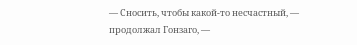— Сносить, чтобы какой-то несчастный, — продолжал Гонзаго, —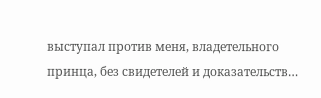выступал против меня, владетельного принца, без свидетелей и доказательств…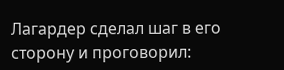Лагардер сделал шаг в его сторону и проговорил: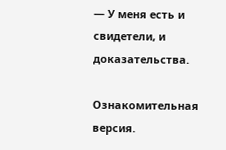— У меня есть и свидетели, и доказательства.

Ознакомительная версия.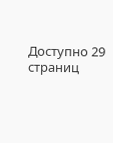Доступно 29 страниц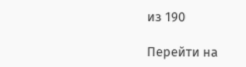из 190

Перейти на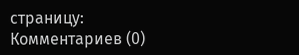страницу:
Комментариев (0)